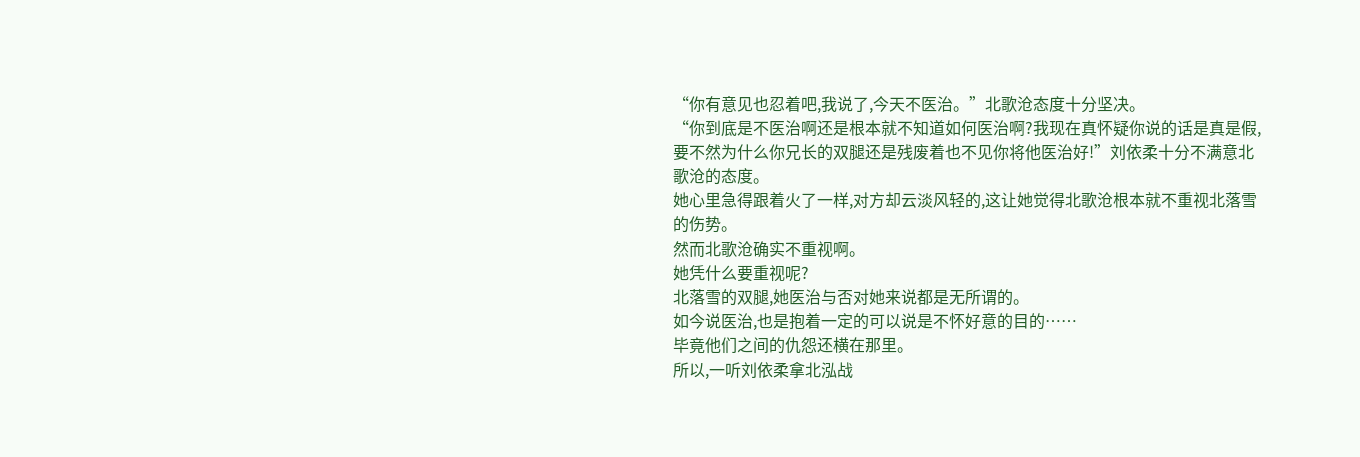“你有意见也忍着吧,我说了,今天不医治。”北歌沧态度十分坚决。
“你到底是不医治啊还是根本就不知道如何医治啊?我现在真怀疑你说的话是真是假,要不然为什么你兄长的双腿还是残废着也不见你将他医治好!”刘依柔十分不满意北歌沧的态度。
她心里急得跟着火了一样,对方却云淡风轻的,这让她觉得北歌沧根本就不重视北落雪的伤势。
然而北歌沧确实不重视啊。
她凭什么要重视呢?
北落雪的双腿,她医治与否对她来说都是无所谓的。
如今说医治,也是抱着一定的可以说是不怀好意的目的……
毕竟他们之间的仇怨还横在那里。
所以,一听刘依柔拿北泓战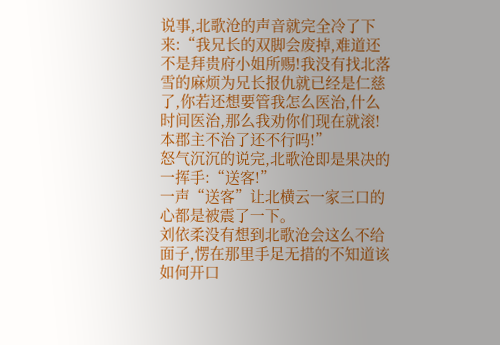说事,北歌沧的声音就完全冷了下来:“我兄长的双脚会废掉,难道还不是拜贵府小姐所赐!我没有找北落雪的麻烦为兄长报仇就已经是仁慈了,你若还想要管我怎么医治,什么时间医治,那么我劝你们现在就滚!本郡主不治了还不行吗!”
怒气沉沉的说完,北歌沧即是果决的一挥手:“送客!”
一声“送客”让北横云一家三口的心都是被震了一下。
刘依柔没有想到北歌沧会这么不给面子,愣在那里手足无措的不知道该如何开口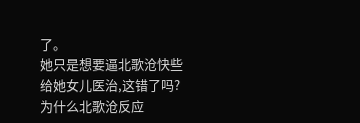了。
她只是想要逼北歌沧快些给她女儿医治,这错了吗?
为什么北歌沧反应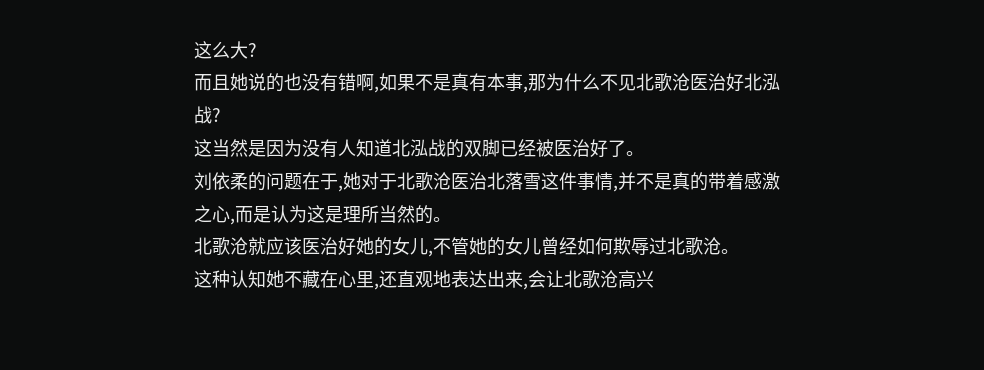这么大?
而且她说的也没有错啊,如果不是真有本事,那为什么不见北歌沧医治好北泓战?
这当然是因为没有人知道北泓战的双脚已经被医治好了。
刘依柔的问题在于,她对于北歌沧医治北落雪这件事情,并不是真的带着感激之心,而是认为这是理所当然的。
北歌沧就应该医治好她的女儿,不管她的女儿曾经如何欺辱过北歌沧。
这种认知她不藏在心里,还直观地表达出来,会让北歌沧高兴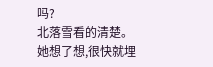吗?
北落雪看的清楚。
她想了想,很快就埋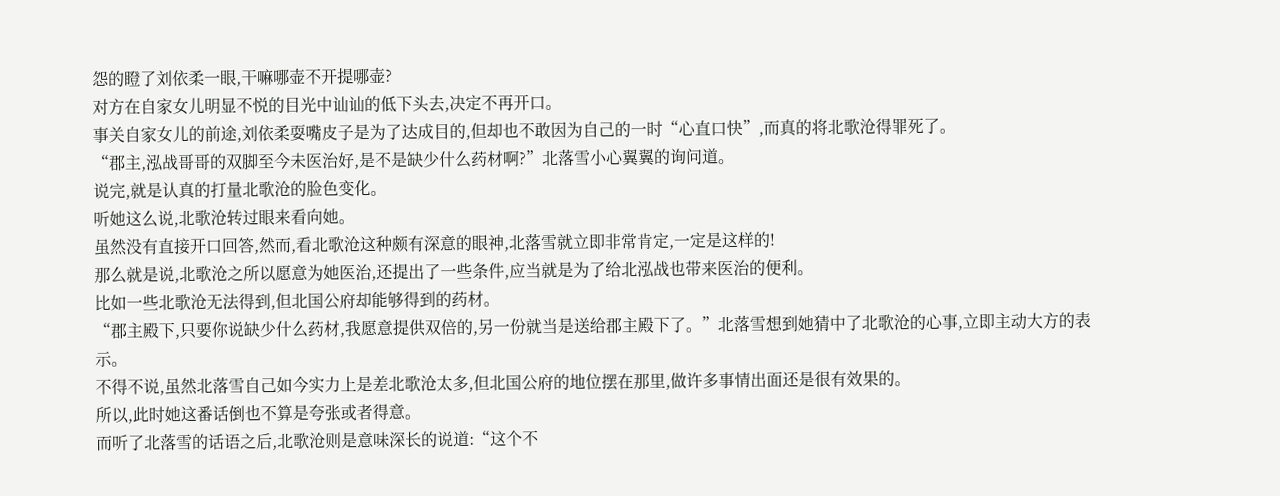怨的瞪了刘依柔一眼,干嘛哪壶不开提哪壶?
对方在自家女儿明显不悦的目光中讪讪的低下头去,决定不再开口。
事关自家女儿的前途,刘依柔耍嘴皮子是为了达成目的,但却也不敢因为自己的一时“心直口快”,而真的将北歌沧得罪死了。
“郡主,泓战哥哥的双脚至今未医治好,是不是缺少什么药材啊?”北落雪小心翼翼的询问道。
说完,就是认真的打量北歌沧的脸色变化。
听她这么说,北歌沧转过眼来看向她。
虽然没有直接开口回答,然而,看北歌沧这种颇有深意的眼神,北落雪就立即非常肯定,一定是这样的!
那么就是说,北歌沧之所以愿意为她医治,还提出了一些条件,应当就是为了给北泓战也带来医治的便利。
比如一些北歌沧无法得到,但北国公府却能够得到的药材。
“郡主殿下,只要你说缺少什么药材,我愿意提供双倍的,另一份就当是送给郡主殿下了。”北落雪想到她猜中了北歌沧的心事,立即主动大方的表示。
不得不说,虽然北落雪自己如今实力上是差北歌沧太多,但北国公府的地位摆在那里,做许多事情出面还是很有效果的。
所以,此时她这番话倒也不算是夸张或者得意。
而听了北落雪的话语之后,北歌沧则是意味深长的说道:“这个不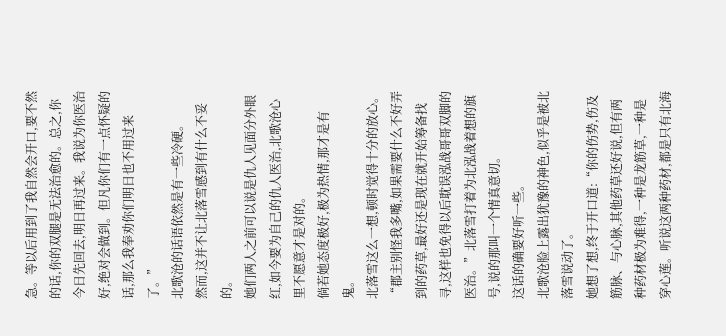急。等以后用到了我自然会开口,要不然的话,你的双腿是无法治愈的。总之,你今日先回去,明日再过来。我说为你医治好,绝对会做到。但凡你们有一点怀疑的话,那么我奉劝你们明日也不用过来了。”
北歌沧的话语依然是有一些冷硬。
然而,这并不让北落雪感到有什么不妥的。
她们两人之前可以说是仇人见面分外眼红,如今要为自己的仇人医治,北歌沧心里不愿意才是对的。
倘若她态度极好,极为热情,那才是有鬼。
北落雪这么一想,顿时觉得十分的放心。
“郡主别怪我多嘴,如果需要什么不好弄到的药草,最好还是现在就开始筹备找寻,这样也免得以后耽误泓战哥哥双脚的医治。”北落雪打着为北泓战着想的旗号,说的那叫一个情真意切。
这话的确要好听一些。
北歌沧脸上露出犹豫的神色,似乎是被北落雪说动了。
她想了想,终于开口道:“你的伤势,伤及筋脉、与心脉,其他药草还好说,但有两种药材极为难得,一种是龙筋草,一种是穿心莲。听说这两种药材,都是只有北海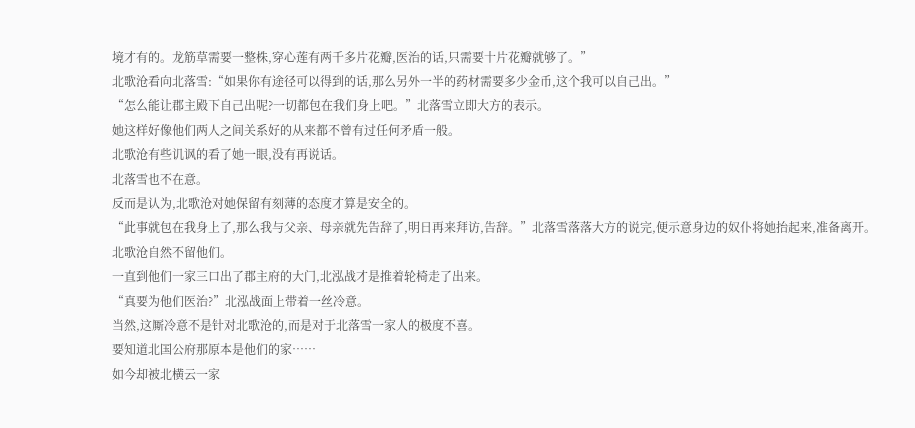境才有的。龙筋草需要一整株,穿心莲有两千多片花瓣,医治的话,只需要十片花瓣就够了。”
北歌沧看向北落雪:“如果你有途径可以得到的话,那么另外一半的药材需要多少金币,这个我可以自己出。”
“怎么能让郡主殿下自己出呢?一切都包在我们身上吧。”北落雪立即大方的表示。
她这样好像他们两人之间关系好的从来都不曾有过任何矛盾一般。
北歌沧有些讥讽的看了她一眼,没有再说话。
北落雪也不在意。
反而是认为,北歌沧对她保留有刻薄的态度才算是安全的。
“此事就包在我身上了,那么我与父亲、母亲就先告辞了,明日再来拜访,告辞。”北落雪落落大方的说完,便示意身边的奴仆将她抬起来,准备离开。
北歌沧自然不留他们。
一直到他们一家三口出了郡主府的大门,北泓战才是推着轮椅走了出来。
“真要为他们医治?”北泓战面上带着一丝冷意。
当然,这厮冷意不是针对北歌沧的,而是对于北落雪一家人的极度不喜。
要知道北国公府那原本是他们的家……
如今却被北横云一家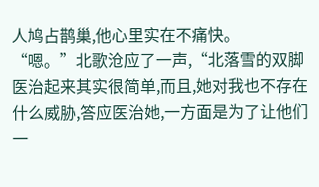人鸠占鹊巢,他心里实在不痛快。
“嗯。”北歌沧应了一声,“北落雪的双脚医治起来其实很简单,而且,她对我也不存在什么威胁,答应医治她,一方面是为了让他们一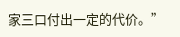家三口付出一定的代价。”